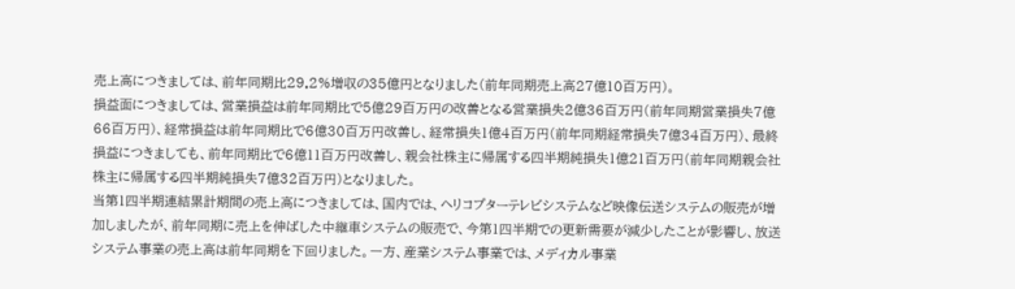売上高につきましては、前年同期比29.2%増収の35億円となりました(前年同期売上高27億10百万円)。
損益面につきましては、営業損益は前年同期比で5億29百万円の改善となる営業損失2億36百万円(前年同期営業損失7億66百万円)、経常損益は前年同期比で6億30百万円改善し、経常損失1億4百万円(前年同期経常損失7億34百万円)、最終損益につきましても、前年同期比で6億11百万円改善し、親会社株主に帰属する四半期純損失1億21百万円(前年同期親会社株主に帰属する四半期純損失7億32百万円)となりました。
当第1四半期連結累計期間の売上高につきましては、国内では、ヘリコプターテレビシステムなど映像伝送システムの販売が増加しましたが、前年同期に売上を伸ばした中継車システムの販売で、今第1四半期での更新需要が減少したことが影響し、放送システム事業の売上高は前年同期を下回りました。一方、産業システム事業では、メディカル事業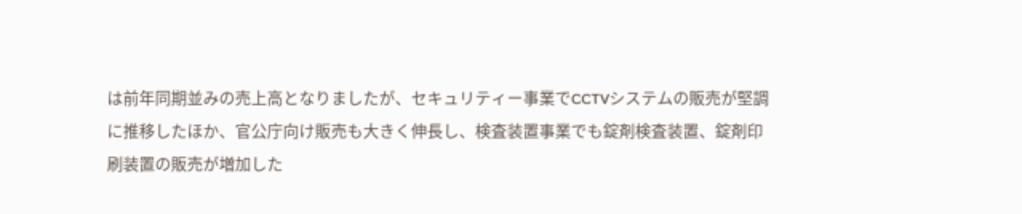は前年同期並みの売上高となりましたが、セキュリティー事業でCCTVシステムの販売が堅調に推移したほか、官公庁向け販売も大きく伸長し、検査装置事業でも錠剤検査装置、錠剤印刷装置の販売が増加した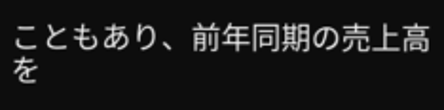こともあり、前年同期の売上高を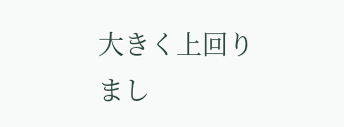大きく上回りまし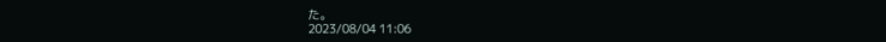た。
2023/08/04 11:06